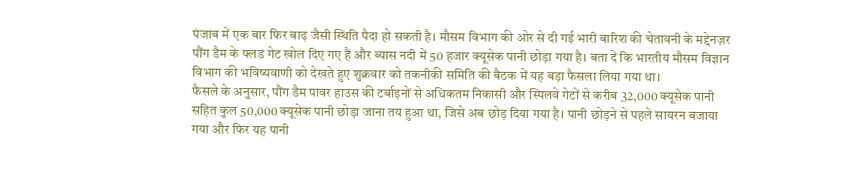पंजाब में एक बार फिर बाढ़ जैसी स्थिति पैदा हो सकती है। मौसम विभाग की ओर से दी गई भारी बारिश की चेतावनी के मद्देनज़र पौंग डैम के फ्लड गेट खोल दिए गए हैं और ब्यास नदी में 50 हजार क्यूसेक पानी छोड़ा गया है। बता दें कि भारतीय मौसम विज्ञान विभाग की भविष्यवाणी को देखते हुए शुक्रवार को तकनीकी समिति की बैठक में यह बड़ा फैसला लिया गया था।
फैसले के अनुसार, पौंग डैम पावर हाउस की टर्बाइनों से अधिकतम निकासी और स्पिलवे गेटों से करीब 32,000 क्यूसेक पानी सहित कुल 50,000 क्यूसेक पानी छोड़ा जाना तय हुआ था, जिसे अब छोड़ दिया गया है। पानी छोड़ने से पहले सायरन बजाया गया और फिर यह पानी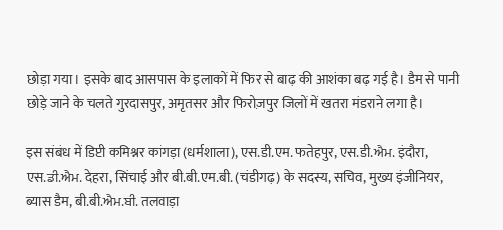छोड़ा गया। इसके बाद आसपास के इलाकों में फिर से बाढ़ की आशंका बढ़ गई है। डैम से पानी छोड़े जाने के चलते गुरदासपुर, अमृतसर और फिरोज़पुर जिलों में खतरा मंडराने लगा है।

इस संबंध में डिप्टी कमिश्नर कांगड़ा (धर्मशाला), एस.डी.एम. फतेहपुर, एस.डी.ਐਮ. इंदौरा, एस.ਡੀ.ਐਮ. देहरा, सिंचाई और बी.बी.एम.बी. (चंडीगढ़) के सदस्य, सचिव, मुख्य इंजीनियर, ब्यास डैम, बी.बी.ਐਮ.ਬੀ. तलवाड़ा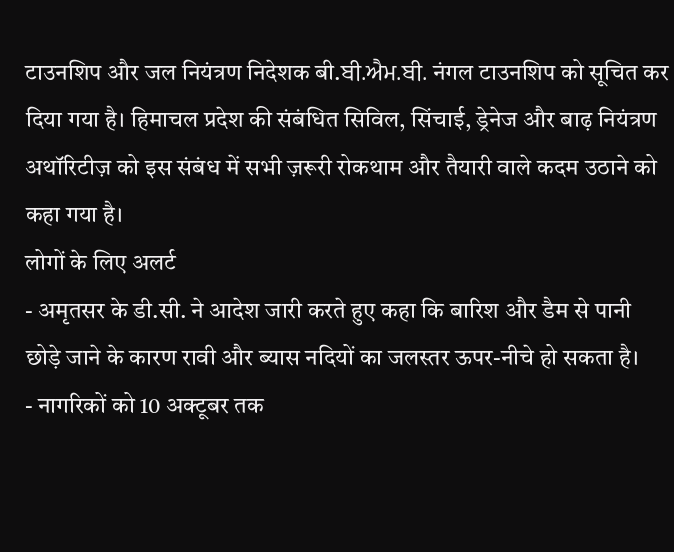टाउनशिप और जल नियंत्रण निदेशक बी.ਬੀ.ਐਮ.ਬੀ. नंगल टाउनशिप को सूचित कर दिया गया है। हिमाचल प्रदेश की संबंधित सिविल, सिंचाई, ड्रेनेज और बाढ़ नियंत्रण अथॉरिटीज़ को इस संबंध में सभी ज़रूरी रोकथाम और तैयारी वाले कदम उठाने को कहा गया है।
लोगों के लिए अलर्ट
- अमृतसर के डी.सी. ने आदेश जारी करते हुए कहा कि बारिश और डैम से पानी छोड़े जाने के कारण रावी और ब्यास नदियों का जलस्तर ऊपर-नीचे हो सकता है।
- नागरिकों को 10 अक्टूबर तक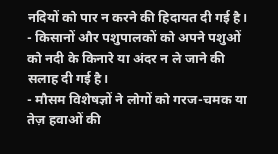नदियों को पार न करने की हिदायत दी गई है।
- किसानों और पशुपालकों को अपने पशुओं को नदी के किनारे या अंदर न ले जाने की सलाह दी गई है।
- मौसम विशेषज्ञों ने लोगों को गरज-चमक या तेज़ हवाओं की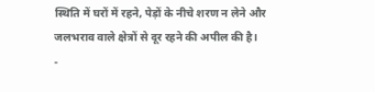स्थिति में घरों में रहने, पेड़ों के नीचे शरण न लेने और जलभराव वाले क्षेत्रों से दूर रहने की अपील की है।
-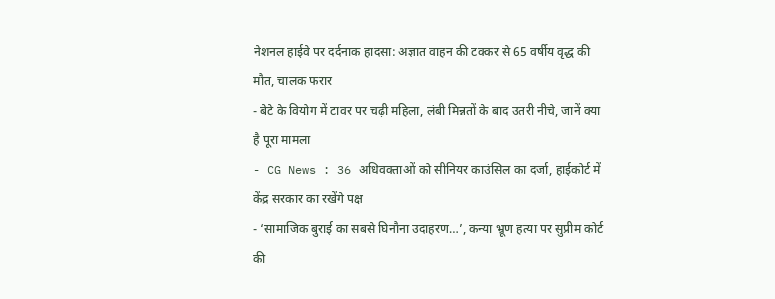नेशनल हाईवे पर दर्दनाक हादसा: अज्ञात वाहन की टक्कर से 65 वर्षीय वृद्ध की मौत, चालक फरार
- बेटे के वियोग में टावर पर चढ़ी महिला, लंबी मिन्नतों के बाद उतरी नीचे, जानें क्या है पूरा मामला
- CG News : 36 अधिवक्ताओं को सीनियर काउंसिल का दर्जा, हाईकोर्ट में केंद्र सरकार का रखेंगे पक्ष
- ‘सामाजिक बुराई का सबसे घिनौना उदाहरण…’, कन्या भ्रूण हत्या पर सुप्रीम कोर्ट की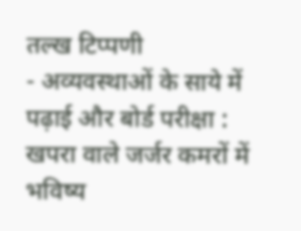तल्ख टिप्पणी
- अव्यवस्थाओं के साये में पढ़ाई और बोर्ड परीक्षा : खपरा वाले जर्जर कमरों में भविष्य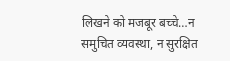लिखने को मजबूर बच्चे…न समुचित व्यवस्था, न सुरक्षित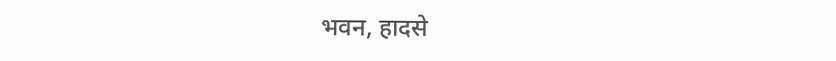भवन, हादसे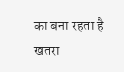का बना रहता है खतरा